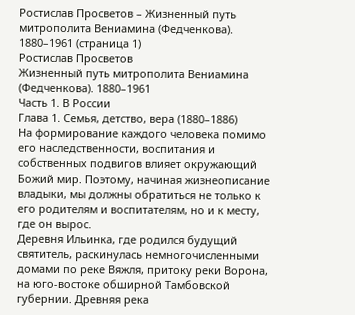Ростислав Просветов – Жизненный путь митрополита Вениамина (Федченкова). 1880–1961 (страница 1)
Ростислав Просветов
Жизненный путь митрополита Вениамина (Федченкова). 1880–1961
Часть 1. В России
Глава 1. Семья, детство, вера (1880–1886)
На формирование каждого человека помимо его наследственности, воспитания и собственных подвигов влияет окружающий Божий мир. Поэтому, начиная жизнеописание владыки, мы должны обратиться не только к его родителям и воспитателям, но и к месту, где он вырос.
Деревня Ильинка, где родился будущий святитель, раскинулась немногочисленными домами по реке Вяжля, притоку реки Ворона, на юго-востоке обширной Тамбовской губернии. Древняя река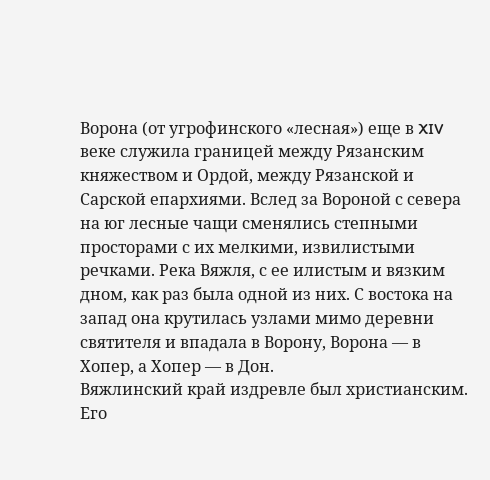Ворона (от угрофинского «лесная») еще в XIV веке служила границей между Рязанским княжеством и Ордой, между Рязанской и Сарской епархиями. Вслед за Вороной с севера на юг лесные чащи сменялись степными просторами с их мелкими, извилистыми речками. Река Вяжля, с ее илистым и вязким дном, как раз была одной из них. С востока на запад она крутилась узлами мимо деревни святителя и впадала в Ворону, Ворона — в Хопер, а Хопер — в Дон.
Вяжлинский край издревле был христианским. Его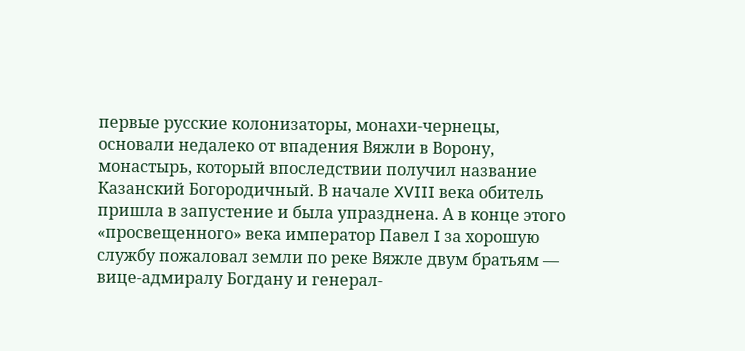первые русские колонизаторы, монахи-чернецы, основали недалеко от впадения Вяжли в Ворону, монастырь, который впоследствии получил название Казанский Богородичный. В начале XVIII века обитель пришла в запустение и была упразднена. А в конце этого «просвещенного» века император Павел I за хорошую службу пожаловал земли по реке Вяжле двум братьям — вице-адмиралу Богдану и генерал-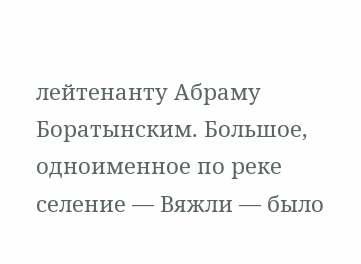лейтенанту Абраму Боратынским. Большое, одноименное по реке селение — Вяжли — было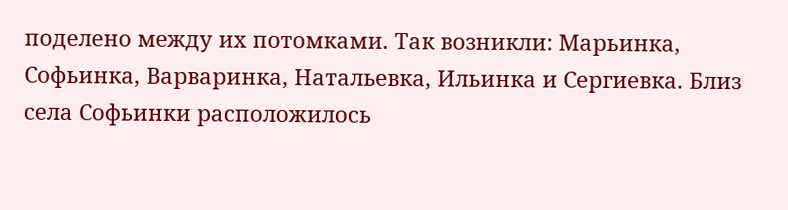поделено между их потомками. Так возникли: Марьинка, Софьинка, Варваринка, Натальевка, Ильинка и Сергиевка. Близ села Софьинки расположилось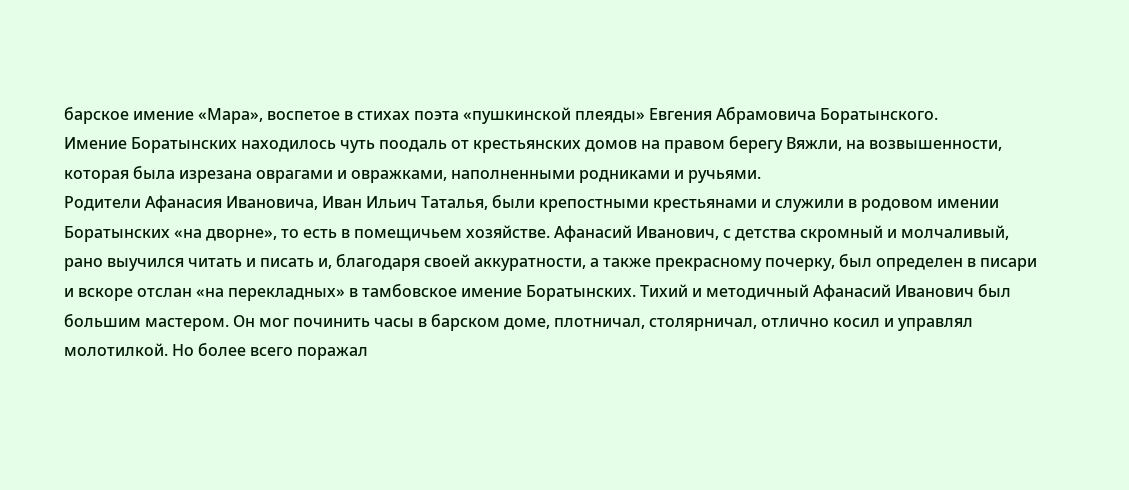барское имение «Мара», воспетое в стихах поэта «пушкинской плеяды» Евгения Абрамовича Боратынского.
Имение Боратынских находилось чуть поодаль от крестьянских домов на правом берегу Вяжли, на возвышенности, которая была изрезана оврагами и овражками, наполненными родниками и ручьями.
Родители Афанасия Ивановича, Иван Ильич Таталья, были крепостными крестьянами и служили в родовом имении Боратынских «на дворне», то есть в помещичьем хозяйстве. Афанасий Иванович, с детства скромный и молчаливый, рано выучился читать и писать и, благодаря своей аккуратности, а также прекрасному почерку, был определен в писари и вскоре отслан «на перекладных» в тамбовское имение Боратынских. Тихий и методичный Афанасий Иванович был большим мастером. Он мог починить часы в барском доме, плотничал, столярничал, отлично косил и управлял молотилкой. Но более всего поражал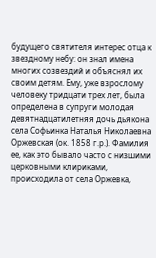будущего святителя интерес отца к звездному небу: он знал имена многих созвездий и объяснял их своим детям. Ему, уже взрослому человеку тридцати трех лет, была определена в супруги молодая девятнадцатилетняя дочь дьякона села Софьинка Наталья Николаевна Оржевская (ок. 1858 г.р.). Фамилия ее, как это бывало часто с низшими церковными клириками, происходила от села Оржевка,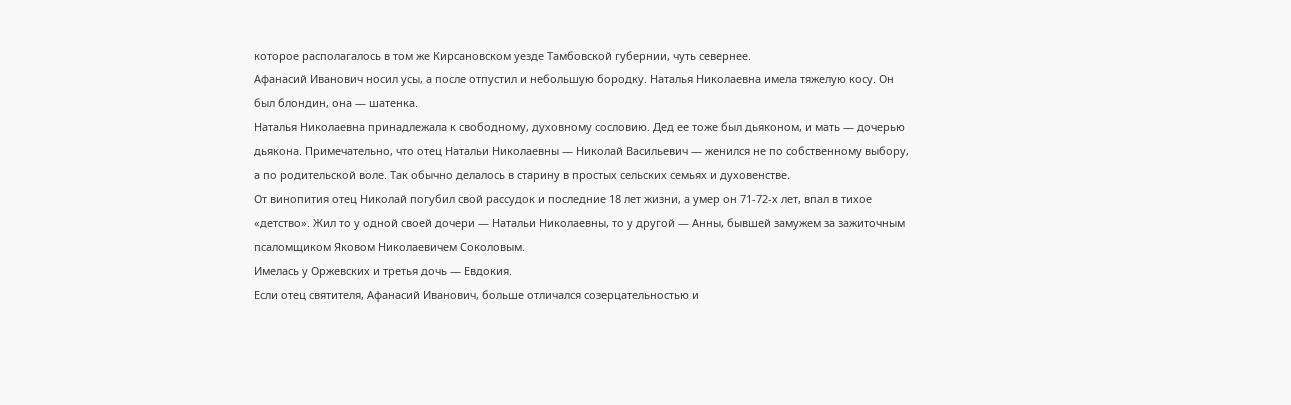которое располагалось в том же Кирсановском уезде Тамбовской губернии, чуть севернее.
Афанасий Иванович носил усы, а после отпустил и небольшую бородку. Наталья Николаевна имела тяжелую косу. Он был блондин, она — шатенка.
Наталья Николаевна принадлежала к свободному, духовному сословию. Дед ее тоже был дьяконом, и мать — дочерью дьякона. Примечательно, что отец Натальи Николаевны — Николай Васильевич — женился не по собственному выбору, а по родительской воле. Так обычно делалось в старину в простых сельских семьях и духовенстве.
От винопития отец Николай погубил свой рассудок и последние 18 лет жизни, а умер он 71-72-х лет, впал в тихое «детство». Жил то у одной своей дочери — Натальи Николаевны, то у другой — Анны, бывшей замужем за зажиточным псаломщиком Яковом Николаевичем Соколовым.
Имелась у Оржевских и третья дочь — Евдокия.
Если отец святителя, Афанасий Иванович, больше отличался созерцательностью и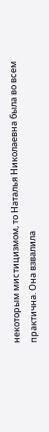некоторым мистицизмом, то Наталья Николаевна была во всем практична. Она взвалила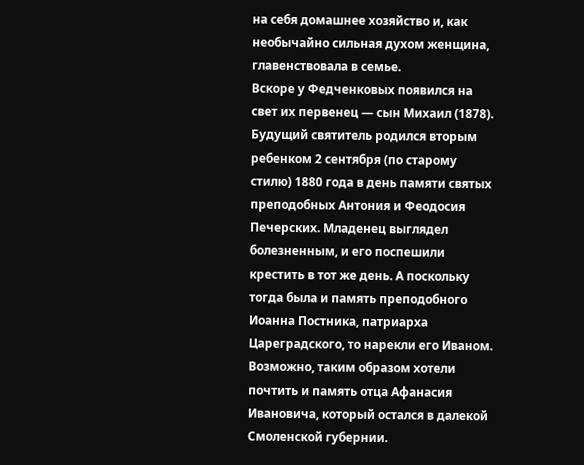на себя домашнее хозяйство и, как необычайно сильная духом женщина, главенствовала в семье.
Вскоре у Федченковых появился на свет их первенец — сын Михаил (1878). Будущий святитель родился вторым ребенком 2 сентября (по старому стилю) 1880 года в день памяти святых преподобных Антония и Феодосия Печерских. Младенец выглядел болезненным, и его поспешили крестить в тот же день. А поскольку тогда была и память преподобного Иоанна Постника, патриарха Цареградского, то нарекли его Иваном. Возможно, таким образом хотели почтить и память отца Афанасия Ивановича, который остался в далекой Смоленской губернии.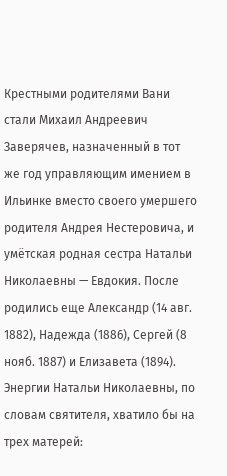Крестными родителями Вани стали Михаил Андреевич Заверячев, назначенный в тот же год управляющим имением в Ильинке вместо своего умершего родителя Андрея Нестеровича, и умётская родная сестра Натальи Николаевны — Евдокия. После родились еще Александр (14 авг. 1882), Надежда (1886), Сергей (8 нояб. 1887) и Елизавета (1894).
Энергии Натальи Николаевны, по словам святителя, хватило бы на трех матерей: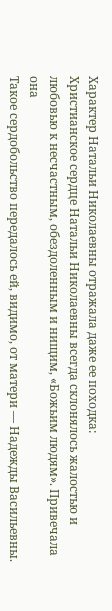Характер Натальи Николаевны отражала даже ее походка:
Христианское сердце Натальи Николаевны всегда склонялось жалостью и любовью к несчастным, обездоленным и нищим, «Божьим людям». Привечала она
Такое сердобольство передалось ей, видимо, от матери — Надежды Васильевны.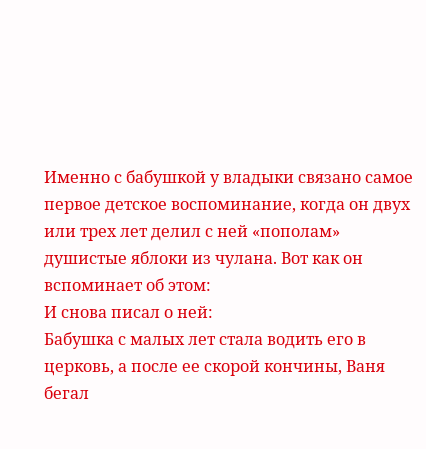Именно с бабушкой у владыки связано самое первое детское воспоминание, когда он двух или трех лет делил с ней «пополам» душистые яблоки из чулана. Вот как он вспоминает об этом:
И снова писал о ней:
Бабушка с малых лет стала водить его в церковь, а после ее скорой кончины, Ваня бегал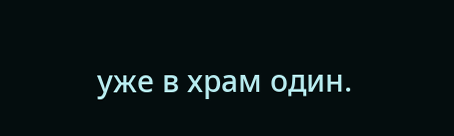уже в храм один.